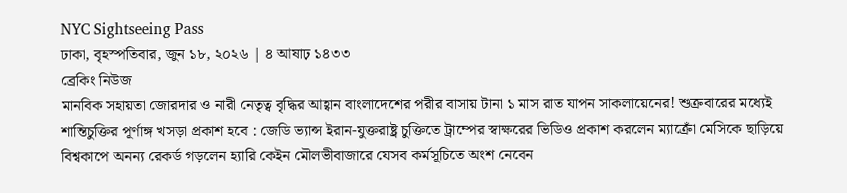NYC Sightseeing Pass
ঢাকা, বৃহস্পতিবার, জুন ১৮, ২০২৬ | ৪ আষাঢ় ১৪৩৩
ব্রেকিং নিউজ
মানবিক সহায়তা জোরদার ও নারী নেতৃত্ব বৃদ্ধির আহ্বান বাংলাদেশের পরীর বাসায় টানা ১ মাস রাত যাপন সাকলায়েনের! শুক্রবারের মধ্যেই শান্তিচুক্তির পূর্ণাঙ্গ খসড়া প্রকাশ হবে : জেডি ভ্যান্স ইরান-যুক্তরাষ্ট্র চুক্তিতে ট্রাম্পের স্বাক্ষরের ভিডিও প্রকাশ করলেন ম্যাক্রোঁ মেসিকে ছাড়িয়ে বিশ্বকাপে অনন্য রেকর্ড গড়লেন হ্যারি কেইন মৌলভীবাজারে যেসব কর্মসূচিতে অংশ নেবেন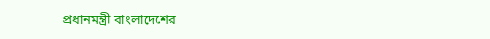প্রধানমন্ত্রী বাংলাদেশের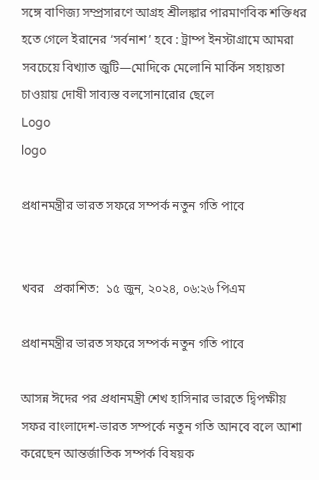সঙ্গে বাণিজ্য সম্প্রসারণে আগ্রহ শ্রীলঙ্কার পারমাণবিক শক্তিধর হতে গেলে ইরানের ‘সর্বনাশ’ হবে : ট্রাম্প ইনস্টাগ্রামে আমরা সবচেয়ে বিখ্যাত জুটি—মোদিকে মেলোনি মার্কিন সহায়তা চাওয়ায় দোষী সাব্যস্ত বলসোনারোর ছেলে
Logo
logo

প্রধানমন্ত্রীর ভারত সফরে সম্পর্ক নতুন গতি পাবে


খবর   প্রকাশিত:  ১৫ জুন, ২০২৪, ০৬:২৬ পিএম

প্রধানমন্ত্রীর ভারত সফরে সম্পর্ক নতুন গতি পাবে

আসন্ন ঈদের পর প্রধানমন্ত্রী শেখ হাসিনার ভারতে দ্বিপক্ষীয় সফর বাংলাদেশ-ভারত সম্পর্কে নতুন গতি আনবে বলে আশা করেছেন আন্তর্জাতিক সম্পর্ক বিষয়ক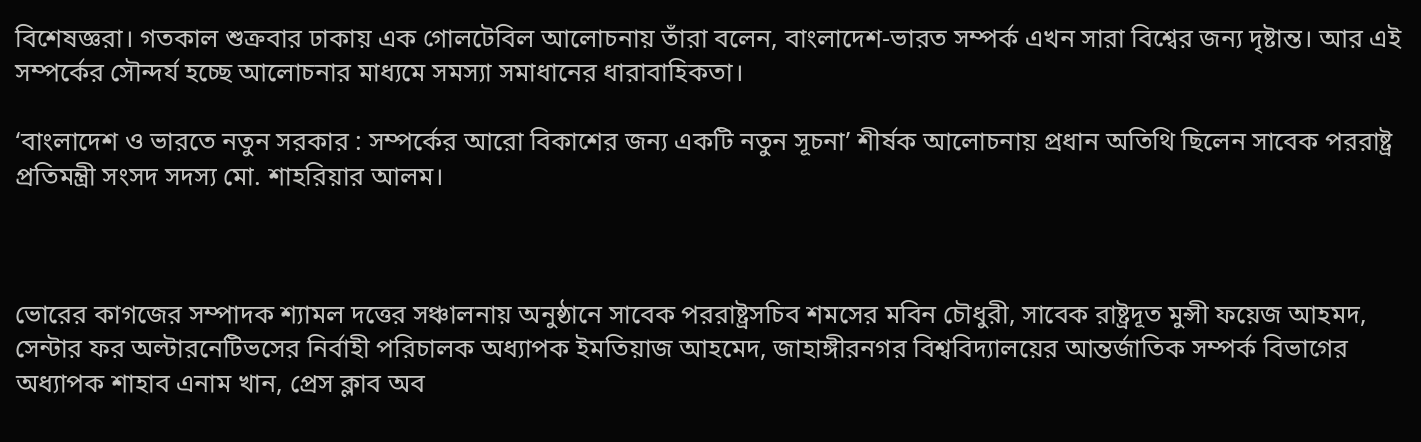বিশেষজ্ঞরা। গতকাল শুক্রবার ঢাকায় এক গোলটেবিল আলোচনায় তাঁরা বলেন, বাংলাদেশ-ভারত সম্পর্ক এখন সারা বিশ্বের জন্য দৃষ্টান্ত। আর এই সম্পর্কের সৌন্দর্য হচ্ছে আলোচনার মাধ্যমে সমস্যা সমাধানের ধারাবাহিকতা।

‘বাংলাদেশ ও ভারতে নতুন সরকার : সম্পর্কের আরো বিকাশের জন্য একটি নতুন সূচনা’ শীর্ষক আলোচনায় প্রধান অতিথি ছিলেন সাবেক পররাষ্ট্র প্রতিমন্ত্রী সংসদ সদস্য মো. শাহরিয়ার আলম।



ভোরের কাগজের সম্পাদক শ্যামল দত্তের সঞ্চালনায় অনুষ্ঠানে সাবেক পররাষ্ট্রসচিব শমসের মবিন চৌধুরী, সাবেক রাষ্ট্রদূত মুন্সী ফয়েজ আহমদ, সেন্টার ফর অল্টারনেটিভসের নির্বাহী পরিচালক অধ্যাপক ইমতিয়াজ আহমেদ, জাহাঙ্গীরনগর বিশ্ববিদ্যালয়ের আন্তর্জাতিক সম্পর্ক বিভাগের অধ্যাপক শাহাব এনাম খান, প্রেস ক্লাব অব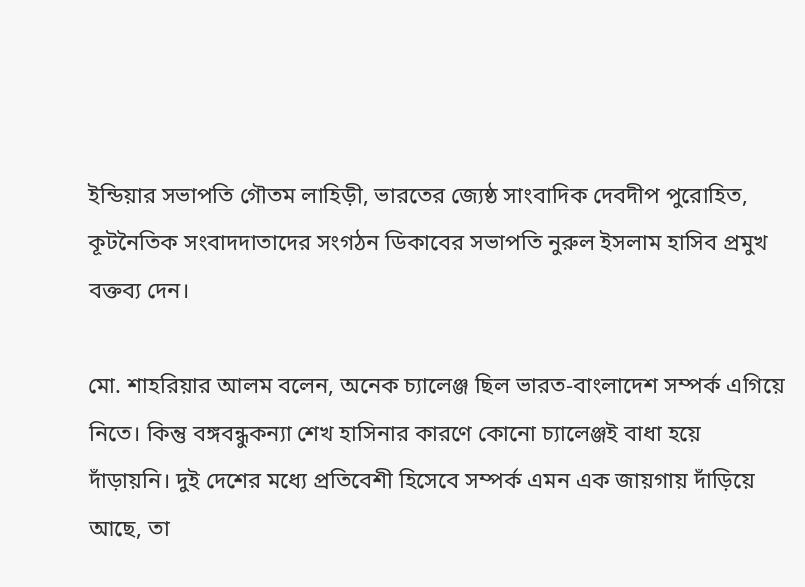ইন্ডিয়ার সভাপতি গৌতম লাহিড়ী, ভারতের জ্যেষ্ঠ সাংবাদিক দেবদীপ পুরোহিত, কূটনৈতিক সংবাদদাতাদের সংগঠন ডিকাবের সভাপতি নুরুল ইসলাম হাসিব প্রমুখ বক্তব্য দেন।

মো. শাহরিয়ার আলম বলেন, অনেক চ্যালেঞ্জ ছিল ভারত-বাংলাদেশ সম্পর্ক এগিয়ে নিতে। কিন্তু বঙ্গবন্ধুকন্যা শেখ হাসিনার কারণে কোনো চ্যালেঞ্জই বাধা হয়ে দাঁড়ায়নি। দুই দেশের মধ্যে প্রতিবেশী হিসেবে সম্পর্ক এমন এক জায়গায় দাঁড়িয়ে আছে, তা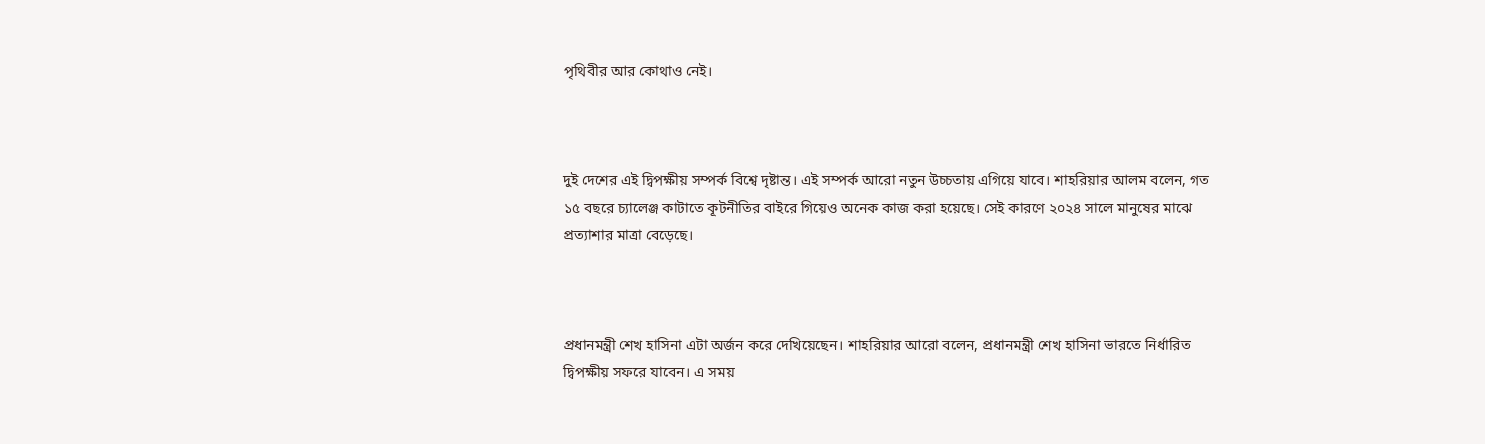পৃথিবীর আর কোথাও নেই।



দুই দেশের এই দ্বিপক্ষীয় সম্পর্ক বিশ্বে দৃষ্টান্ত। এই সম্পর্ক আরো নতুন উচ্চতায় এগিয়ে যাবে। শাহরিয়ার আলম বলেন, গত ১৫ বছরে চ্যালেঞ্জ কাটাতে কূটনীতির বাইরে গিয়েও অনেক কাজ করা হয়েছে। সেই কারণে ২০২৪ সালে মানুষের মাঝে প্রত্যাশার মাত্রা বেড়েছে।



প্রধানমন্ত্রী শেখ হাসিনা এটা অর্জন করে দেখিয়েছেন। শাহরিয়ার আরো বলেন, প্রধানমন্ত্রী শেখ হাসিনা ভারতে নির্ধারিত দ্বিপক্ষীয় সফরে যাবেন। এ সময়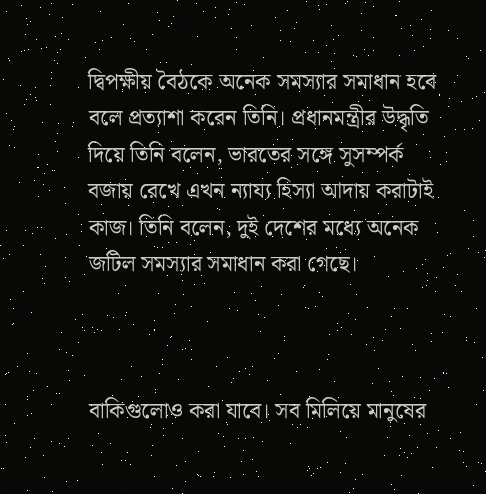দ্বিপক্ষীয় বৈঠকে অনেক সমস্যার সমাধান হবে বলে প্রত্যাশা করেন তিনি। প্রধানমন্ত্রীর উদ্ধৃতি দিয়ে তিনি বলেন, ভারতের সঙ্গে সুসম্পর্ক বজায় রেখে এখন ন্যায্য হিস্যা আদায় করাটাই কাজ। তিনি বলেন, দুই দেশের মধ্যে অনেক জটিল সমস্যার সমাধান করা গেছে।



বাকিগুলোও করা যাবে। সব মিলিয়ে মানুষের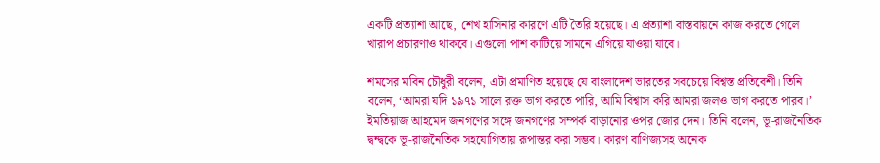একটি প্রত্যাশা আছে, শেখ হাসিনার কারণে এটি তৈরি হয়েছে। এ প্রত্যাশা বাস্তবায়নে কাজ করতে গেলে খারাপ প্রচারণাও থাকবে। এগুলো পাশ কাটিয়ে সামনে এগিয়ে যাওয়া যাবে।

শমসের মবিন চৌধুরী বলেন, এটা প্রমাণিত হয়েছে যে বাংলাদেশ ভারতের সবচেয়ে বিশ্বস্ত প্রতিবেশী। তিনি বলেন, ‘আমরা যদি ১৯৭১ সালে রক্ত ভাগ করতে পারি, আমি বিশ্বাস করি আমরা জলও ভাগ করতে পারব।’ ইমতিয়াজ আহমেদ জনগণের সঙ্গে জনগণের সম্পর্ক বাড়ানোর ওপর জোর দেন। তিনি বলেন, ভূ-রাজনৈতিক দ্বন্দ্বকে ভূ-রাজনৈতিক সহযোগিতায় রূপান্তর করা সম্ভব। কারণ বাণিজ্যসহ অনেক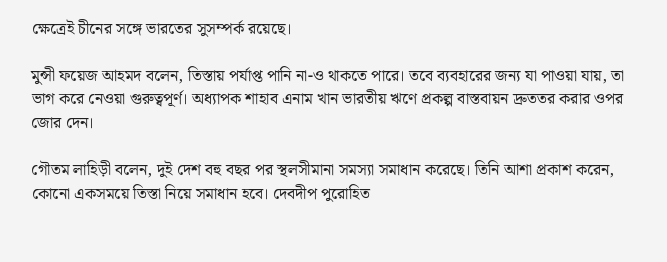ক্ষেত্রেই চীনের সঙ্গে ভারতের সুসম্পর্ক রয়েছে।

মুন্সী ফয়েজ আহমদ বলেন, তিস্তায় পর্যাপ্ত পানি না-ও থাকতে পারে। তবে ব্যবহারের জন্য যা পাওয়া যায়, তা ভাগ করে নেওয়া গুরুত্বপূর্ণ। অধ্যাপক শাহাব এনাম খান ভারতীয় ঋণে প্রকল্প বাস্তবায়ন দ্রুততর করার ওপর জোর দেন।

গৌতম লাহিড়ী বলেন, দুই দেশ বহু বছর পর স্থলসীমানা সমস্যা সমাধান করেছে। তিনি আশা প্রকাশ করেন, কোনো একসময়ে তিস্তা নিয়ে সমাধান হবে। দেবদীপ পুরোহিত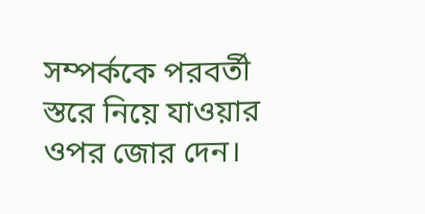সম্পর্ককে পরবর্তী স্তরে নিয়ে যাওয়ার ওপর জোর দেন।